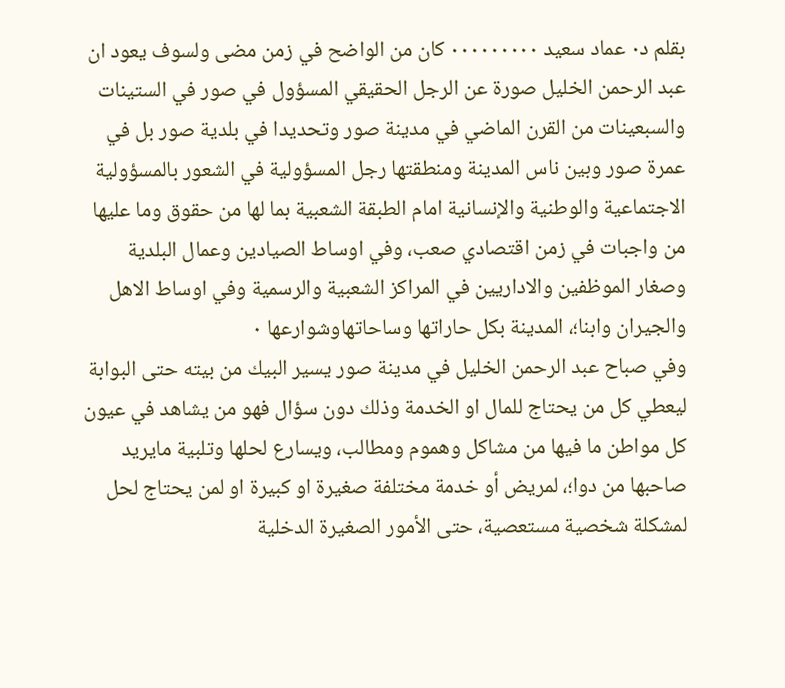بقلم د٠ عماد سعيد ٠٠٠٠٠٠٠٠٠ كان من الواضح في زمن مضى ولسوف يعود ان عبد الرحمن الخليل صورة عن الرجل الحقيقي المسؤول في صور في الستينات والسبعينات من القرن الماضي في مدينة صور وتحديدا في بلدية صور بل في عمرة صور وبين ناس المدينة ومنطقتها رجل المسؤولية في الشعور بالمسؤولية الاجتماعية والوطنية والإنسانية امام الطبقة الشعبية بما لها من حقوق وما عليها من واجبات في زمن اقتصادي صعب، وفي اوساط الصيادين وعمال البلدية وصغار الموظفين والاداريين في المراكز الشعبية والرسمية وفي اوساط الاهل والجيران وابنا؛، المدينة بكل حاراتها وساحاتهاوشوارعها ٠
وفي صباح عبد الرحمن الخليل في مدينة صور يسير البيك من بيته حتى البوابة ليعطي كل من يحتاج للمال او الخدمة وذلك دون سؤال فهو من يشاهد في عيون كل مواطن ما فيها من مشاكل وهموم ومطالب، ويسارع لحلها وتلبية مايريد صاحبها من دوا؛، لمريض أو خدمة مختلفة صغيرة او كبيرة او لمن يحتاج لحل لمشكلة شخصية مستعصية، حتى الأمور الصغيرة الدخلية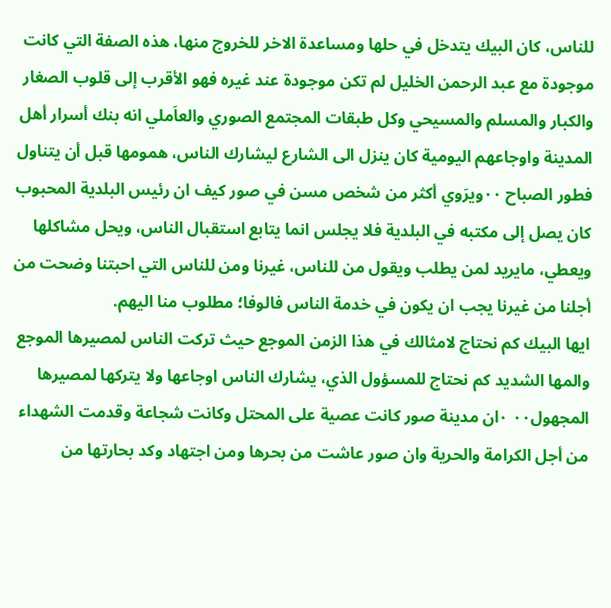للناس، كان البيك يتدخل في حلها ومساعدة الاخر للخروج منها، هذه الصفة التي كانت موجودة مع عبد الرحمن الخليل لم تكن موجودة عند غيره فهو الأقرب إلى قلوب الصغار والكبار والمسلم والمسيحي وكل طبقات المجتمع الصوري والعاَملي انه بنك أسرار أهل المدينة واوجاعهم اليومية كان ينزل الى الشارع ليشارك الناس، همومها قبل أن يتناول فطور الصباح ٠٠ويرَوي أكثر من شخص مسن في صور كيف ان رئيس البلدية المحبوب كان يصل إلى مكتبه في البلدية فلا يجلس انما يتابع استقبال الناس، ويحل مشاكلها ويعطي، مايريد لمن يطلب ويقول من للناس، غيرنا ومن للناس التي احبتنا وضحت من أجلنا من غيرنا يجب ان يكون في خدمة الناس فالوفا؛ مطلوب منا اليهم.
ايها البيك كم نحتاج لامثالك في هذا الزمن الموجع حيث تركت الناس لمصيرها الموجع والمها الشديد كم نحتاج للمسؤول الذي، يشارك الناس اوجاعها ولا يتركها لمصيرها المجهول٠٠ ٠ان مدينة صور كانت عصية على المحتل وكانت شجاعة وقدمت الشهداء من أجل الكرامة والحرية وان صور عاشت من بحرها ومن اجتهاد وكد بحارتها من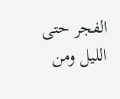الفجر حتى الليل ومن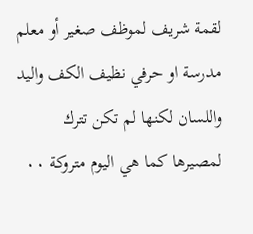لقمة شريف لموظف صغير أو معلم مدرسة او حرفي نظيف الكف واليد واللسان لكنها لم تكن تترك لمصيرها كما هي اليوم متروكة ٠٠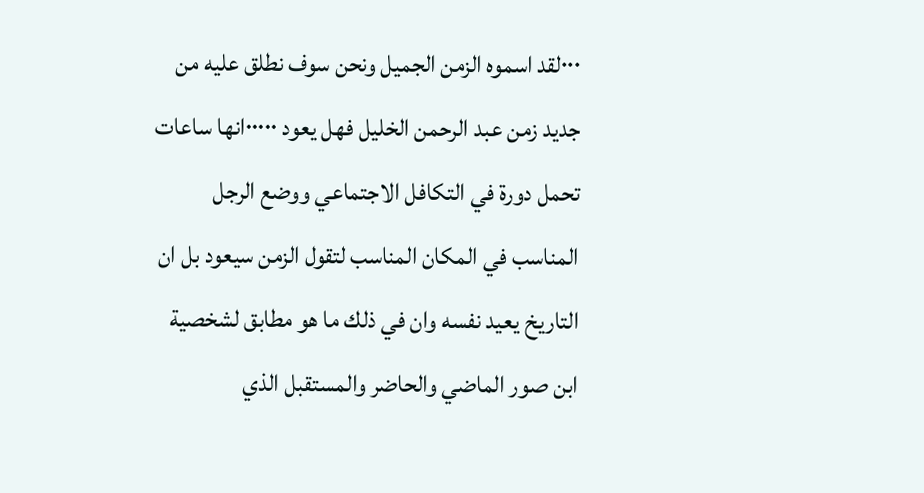٠٠٠لقد اسموه الزمن الجميل ونحن سوف نطلق عليه من جديد زمن عبد الرحمن الخليل فهل يعود ٠٠٠٠٠انها ساعات تحمل دورة في التكافل الاجتماعي ووضع الرجل المناسب في المكان المناسب لتقول الزمن سيعود بل ان التاريخ يعيد نفسه وان في ذلك ما هو مطابق لشخصية ابن صور الماضي والحاضر والمستقبل الذي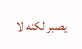يصبر لكنه لا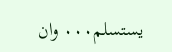يستسلم٠٠٠ وان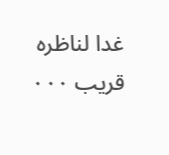غدا لناظره قريب ٠٠٠